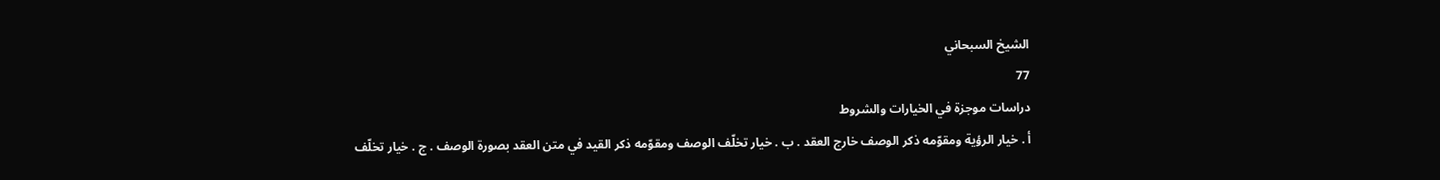الشيخ السبحاني
77
دراسات موجزة في الخيارات والشروط
أ . خيار الرؤية ومقوّمه ذكر الوصف خارج العقد . ب . خيار تخلّف الوصف ومقوّمه ذكر القيد في متن العقد بصورة الوصف . ج . خيار تخلّف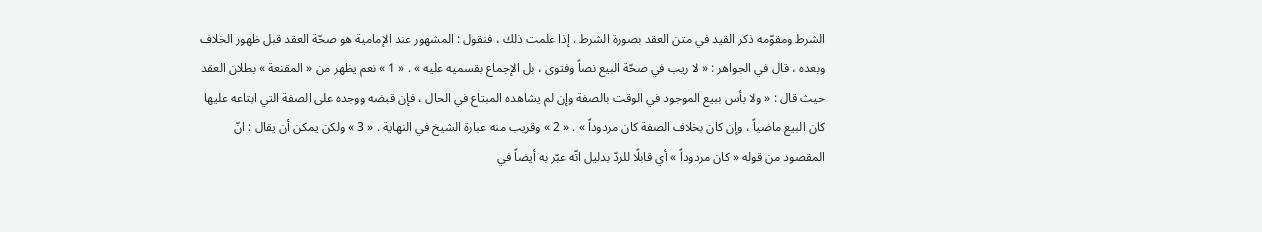الشرط ومقوّمه ذكر القيد في متن العقد بصورة الشرط . إذا علمت ذلك ، فنقول : المشهور عند الإمامية هو صحّة العقد قبل ظهور الخلاف وبعده ، قال في الجواهر : « لا ريب في صحّة البيع نصاً وفتوى ، بل الإجماع بقسميه عليه » . « 1 » نعم يظهر من « المقنعة » بطلان العقد حيث قال : « ولا بأس ببيع الموجود في الوقت بالصفة وإن لم يشاهده المبتاع في الحال ، فإن قبضه ووجده على الصفة التي ابتاعه عليها كان البيع ماضياً ، وإن كان بخلاف الصفة كان مردوداً » . « 2 » وقريب منه عبارة الشيخ في النهاية . « 3 » ولكن يمكن أن يقال : انّ المقصود من قوله « كان مردوداً » أي قابلًا للردّ بدليل انّه عبّر به أيضاً في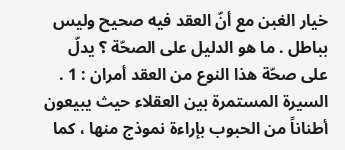خيار الغبن مع أنّ العقد فيه صحيح وليس بباطل . ما هو الدليل على الصحّة ؟ يدلّ على صحّة هذا النوع من العقد أمران : 1 . السيرة المستمرة بين العقلاء حيث يبيعون أطناناً من الحبوب بإراءة نموذج منها ، كما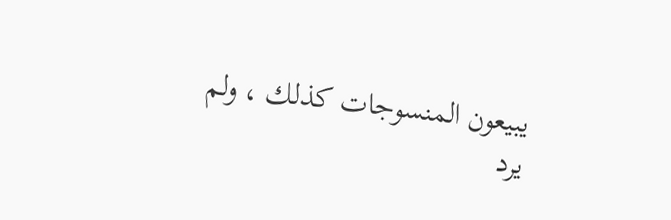يبيعون المنسوجات كذلك ، ولم يرد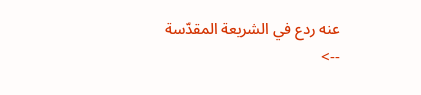عنه ردع في الشريعة المقدّسة
-->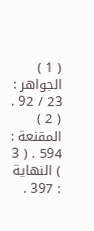( 1 ) الجواهر : 23 / 92 . ( 2 ) المقنعة : 594 . ( 3 ) النهاية : 397 .